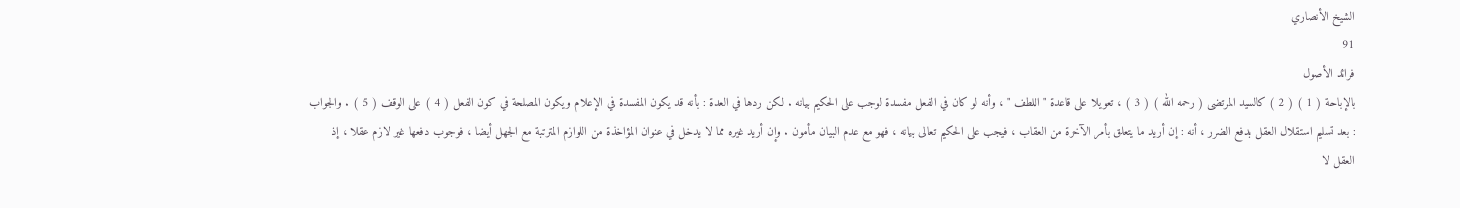الشيخ الأنصاري
91
فرائد الأصول
بالإباحة ( 1 ) ( 2 ) كالسيد المرتضى ( رحمه الله ) ( 3 ) ، تعويلا على قاعدة " اللطف " ، وأنه لو كان في الفعل مفسدة لوجب على الحكيم بيانه . لكن ردها في العدة : بأنه قد يكون المفسدة في الإعلام ويكون المصلحة في كون الفعل ( 4 ) على الوقف ( 5 ) . والجواب : بعد تسليم استقلال العقل بدفع الضرر ، أنه : إن أريد ما يتعلق بأمر الآخرة من العقاب ، فيجب على الحكيم تعالى بيانه ، فهو مع عدم البيان مأمون . وإن أريد غيره مما لا يدخل في عنوان المؤاخذة من اللوازم المترتبة مع الجهل أيضا ، فوجوب دفعها غير لازم عقلا ، إذ العقل لا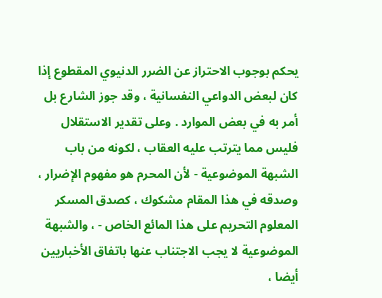يحكم بوجوب الاحتراز عن الضرر الدنيوي المقطوع إذا كان لبعض الدواعي النفسانية ، وقد جوز الشارع بل أمر به في بعض الموارد . وعلى تقدير الاستقلال فليس مما يترتب عليه العقاب ، لكونه من باب الشبهة الموضوعية - لأن المحرم هو مفهوم الإضرار ، وصدقه في هذا المقام مشكوك ، كصدق المسكر المعلوم التحريم على هذا المائع الخاص - ، والشبهة الموضوعية لا يجب الاجتناب عنها باتفاق الأخباريين أيضا ،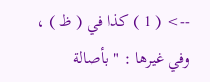--> ( 1 ) كذا في ( ظ ) ، وفي غيرها : " بأصالة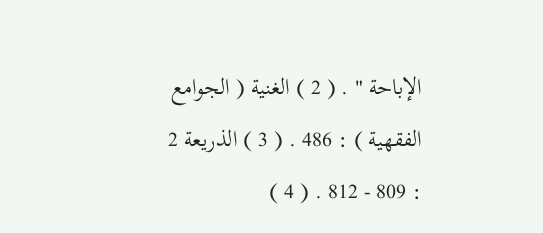الإباحة " . ( 2 ) الغنية ( الجوامع الفقهية ) : 486 . ( 3 ) الذريعة 2 : 809 - 812 . ( 4 )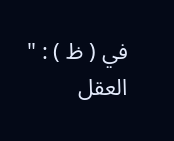في ( ظ ) : " العقل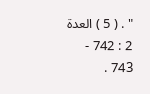" . ( 5 ) العدة 2 : 742 - 743 .